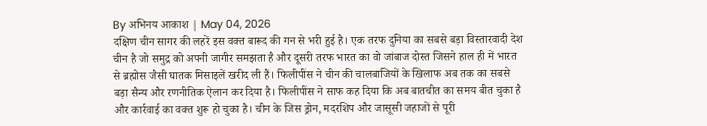By अभिनय आकाश | May 04, 2026
दक्षिण चीन सागर की लहरें इस वक्त बारूद की गन से भरी हुई है। एक तरफ दुनिया का सबसे बड़ा विस्तारवादी देश चीन है जो समुद्र को अपनी जागीर समझता है और दूसरी तरफ भारत का वो जांबाज दोस्त जिसने हाल ही में भारत से ब्रह्मोस जैसी घातक मिसाइलें खरीद ली हैं। फिलीपींस ने चीन की चालबाजियों के खिलाफ अब तक का सबसे बड़ा सैन्य और रणनीतिक ऐलान कर दिया है। फिलीपींस ने साफ कह दिया कि अब बातचीत का समय बीत चुका है और कार्रवाई का वक्त शुरू हो चुका है। चीन के जिस ड्रोन, मदरशिप और जासूसी जहाजों से पूरी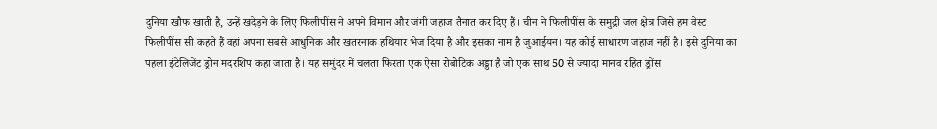दुनिया खौफ खाती है, उन्हें खदेड़ने के लिए फिलीपींस ने अपने विमान और जंगी जहाज तैनात कर दिए हैं। चीन ने फिलीपींस के समुद्री जल क्षेत्र जिसे हम वेस्ट फिलीपींस सी कहते हैं वहां अपना सबसे आधुनिक और खतरनाक हथियार भेज दिया है और इसका नाम है जुआईयन। यह कोई साधारण जहाज नहीं है। इसे दुनिया का पहला इंटेलिजेंट ड्रोन मदरशिप कहा जाता है। यह समुंदर में चलता फिरता एक ऐसा रोबोटिक अड्डा है जो एक साथ 50 से ज्यादा मानव रहित ड्रोंस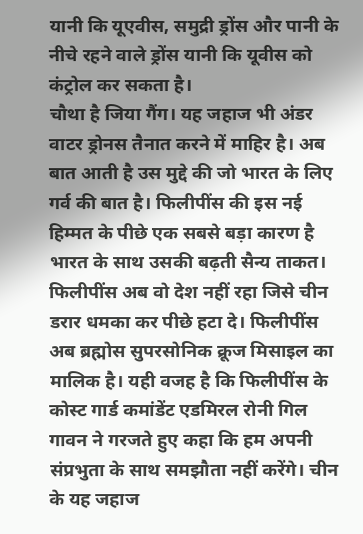यानी कि यूएवीस, समुद्री ड्रोंस और पानी के नीचे रहने वाले ड्रोंस यानी कि यूवीस को कंट्रोल कर सकता है।
चौथा है जिया गैंग। यह जहाज भी अंडर वाटर ड्रोनस तैनात करने में माहिर है। अब बात आती है उस मुद्दे की जो भारत के लिए गर्व की बात है। फिलीपींस की इस नई हिम्मत के पीछे एक सबसे बड़ा कारण है भारत के साथ उसकी बढ़ती सैन्य ताकत। फिलीपींस अब वो देश नहीं रहा जिसे चीन डरार धमका कर पीछे हटा दे। फिलीपींस अब ब्रह्मोस सुपरसोनिक क्रूज मिसाइल का मालिक है। यही वजह है कि फिलीपींस के कोस्ट गार्ड कमांडेंट एडमिरल रोनी गिल गावन ने गरजते हुए कहा कि हम अपनी संप्रभुता के साथ समझौता नहीं करेंगे। चीन के यह जहाज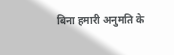बिना हमारी अनुमति के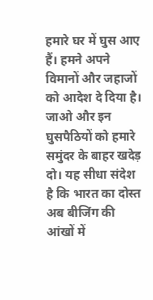हमारे घर में घुस आए हैं। हमने अपने विमानों और जहाजों को आदेश दे दिया है। जाओ और इन घुसपैठियों को हमारे समुंदर के बाहर खदेड़ दो। यह सीधा संदेश है कि भारत का दोस्त अब बीजिंग की आंखों में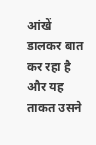आंखें डालकर बात कर रहा है और यह ताकत उसने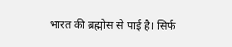भारत की ब्रह्मोस से पाई है। सिर्फ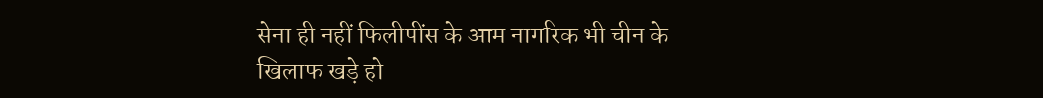सेना ही नहीं फिलीपींस के आम नागरिक भी चीन के खिलाफ खड़े हो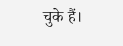चुके हैं।